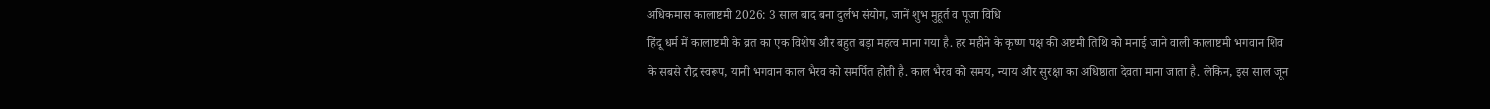अधिकमास कालाष्टमी 2026: 3 साल बाद बना दुर्लभ संयोग, जानें शुभ मुहूर्त व पूजा विधि
हिंदू धर्म में कालाष्टमी के व्रत का एक विशेष और बहुत बड़ा महत्व माना गया है. हर महीने के कृष्ण पक्ष की अष्टमी तिथि को मनाई जाने वाली कालाष्टमी भगवान शिव के सबसे रौद्र स्वरूप, यानी भगवान काल भैरव को समर्पित होती है. काल भैरव को समय, न्याय और सुरक्षा का अधिष्ठाता देवता माना जाता है. लेकिन, इस साल जून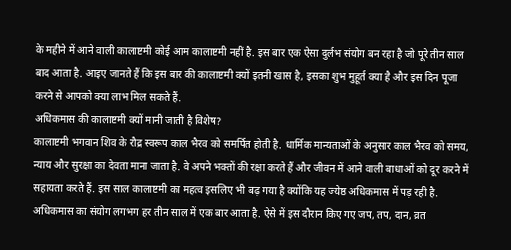के महीने में आने वाली कालाष्टमी कोई आम कालाष्टमी नहीं है. इस बार एक ऐसा दुर्लभ संयोग बन रहा है जो पूरे तीन साल बाद आता है. आइए जानते हैं कि इस बार की कालाष्टमी क्यों इतनी खास है, इसका शुभ मुहूर्त क्या है और इस दिन पूजा करने से आपको क्या लाभ मिल सकते हैं.
अधिकमास की कालाष्टमी क्यों मानी जाती है विशेष?
कालाष्टमी भगवान शिव के रौद्र स्वरूप काल भैरव को समर्पित होती है. धार्मिक मान्यताओं के अनुसार काल भैरव को समय, न्याय और सुरक्षा का देवता माना जाता है. वे अपने भक्तों की रक्षा करते हैं और जीवन में आने वाली बाधाओं को दूर करने में सहायता करते हैं. इस साल कालाष्टमी का महत्व इसलिए भी बढ़ गया है क्योंकि यह ज्येष्ठ अधिकमास में पड़ रही है. अधिकमास का संयोग लगभग हर तीन साल में एक बार आता है. ऐसे में इस दौरान किए गए जप, तप, दान, व्रत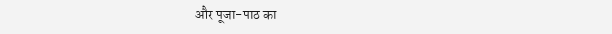और पूजा-पाठ का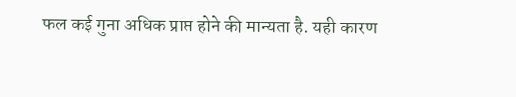फल कई गुना अधिक प्राप्त होने की मान्यता है. यही कारण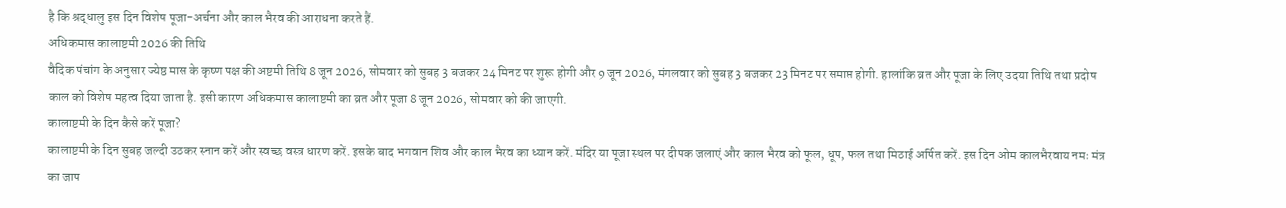है कि श्रद्धालु इस दिन विशेष पूजा-अर्चना और काल भैरव की आराधना करते हैं.
अधिकमास कालाष्टमी 2026 की तिथि
वैदिक पंचांग के अनुसार ज्येष्ठ मास के कृष्ण पक्ष की अष्टमी तिथि 8 जून 2026, सोमवार को सुबह 3 बजकर 24 मिनट पर शुरू होगी और 9 जून 2026, मंगलवार को सुबह 3 बजकर 23 मिनट पर समाप्त होगी. हालांकि व्रत और पूजा के लिए उदया तिथि तथा प्रदोष काल को विशेष महत्व दिया जाता है. इसी कारण अधिकमास कालाष्टमी का व्रत और पूजा 8 जून 2026, सोमवार को की जाएगी.
कालाष्टमी के दिन कैसे करें पूजा?
कालाष्टमी के दिन सुबह जल्दी उठकर स्नान करें और स्वच्छ वस्त्र धारण करें. इसके बाद भगवान शिव और काल भैरव का ध्यान करें. मंदिर या पूजा स्थल पर दीपक जलाएं और काल भैरव को फूल, धूप, फल तथा मिठाई अर्पित करें. इस दिन ओम कालभैरवाय नमः मंत्र का जाप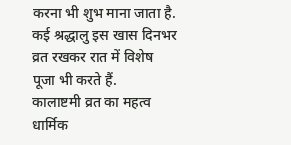करना भी शुभ माना जाता है. कई श्रद्धालु इस खास दिनभर व्रत रखकर रात में विशेष पूजा भी करते हैं.
कालाष्टमी व्रत का महत्व
धार्मिक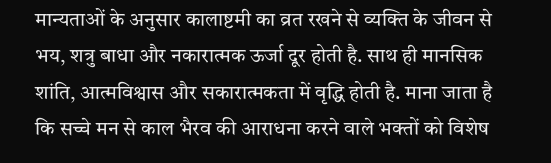मान्यताओं के अनुसार कालाष्टमी का व्रत रखने से व्यक्ति के जीवन से भय, शत्रु बाधा और नकारात्मक ऊर्जा दूर होती है. साथ ही मानसिक शांति, आत्मविश्वास और सकारात्मकता में वृद्धि होती है. माना जाता है कि सच्चे मन से काल भैरव की आराधना करने वाले भक्तों को विशेष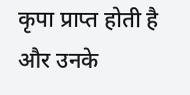कृपा प्राप्त होती है और उनके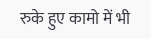रुके हुए कामो में भी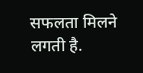सफलता मिलने लगती है.